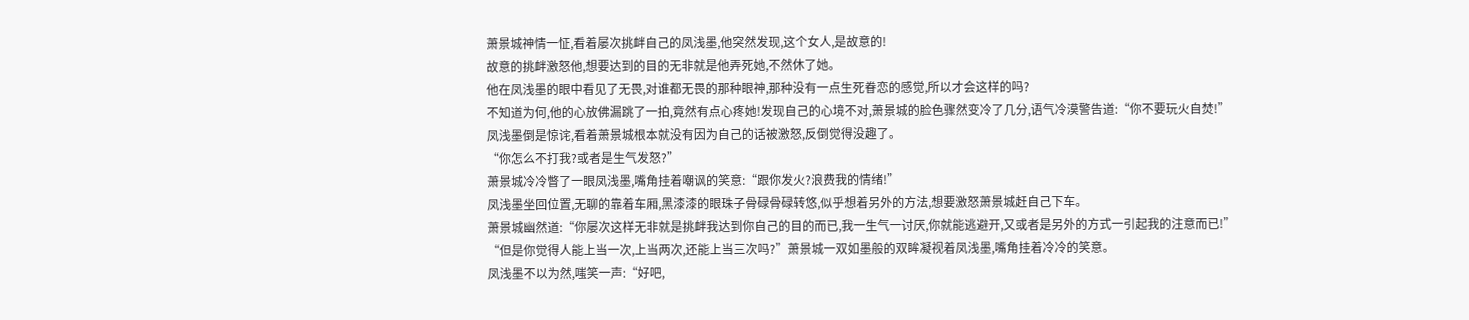萧景城神情一怔,看着屡次挑衅自己的凤浅墨,他突然发现,这个女人,是故意的!
故意的挑衅激怒他,想要达到的目的无非就是他弄死她,不然休了她。
他在凤浅墨的眼中看见了无畏,对谁都无畏的那种眼神,那种没有一点生死眷恋的感觉,所以才会这样的吗?
不知道为何,他的心放佛漏跳了一拍,竟然有点心疼她!发现自己的心境不对,萧景城的脸色骤然变冷了几分,语气冷漠警告道:“你不要玩火自焚!”
凤浅墨倒是惊诧,看着萧景城根本就没有因为自己的话被激怒,反倒觉得没趣了。
“你怎么不打我?或者是生气发怒?”
萧景城冷冷瞥了一眼凤浅墨,嘴角挂着嘲讽的笑意:“跟你发火?浪费我的情绪!”
凤浅墨坐回位置,无聊的靠着车厢,黑漆漆的眼珠子骨碌骨碌转悠,似乎想着另外的方法,想要激怒萧景城赶自己下车。
萧景城幽然道:“你屡次这样无非就是挑衅我达到你自己的目的而已,我一生气一讨厌,你就能逃避开,又或者是另外的方式一引起我的注意而已!”
“但是你觉得人能上当一次,上当两次,还能上当三次吗?”萧景城一双如墨般的双眸凝视着凤浅墨,嘴角挂着冷冷的笑意。
凤浅墨不以为然,嗤笑一声:“好吧,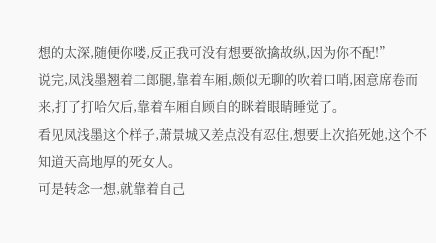想的太深,随便你喽,反正我可没有想要欲擒故纵,因为你不配!”
说完,凤浅墨翘着二郎腿,靠着车厢,颇似无聊的吹着口哨,困意席卷而来,打了打哈欠后,靠着车厢自顾自的眯着眼睛睡觉了。
看见凤浅墨这个样子,萧景城又差点没有忍住,想要上次掐死她,这个不知道天高地厚的死女人。
可是转念一想,就靠着自己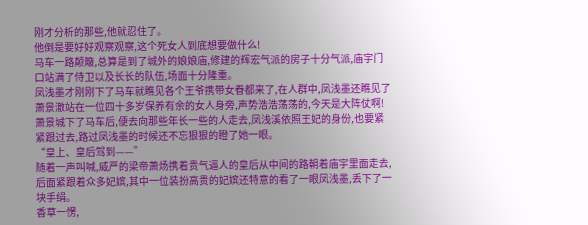刚才分析的那些,他就忍住了。
他倒是要好好观察观察,这个死女人到底想要做什么!
马车一路颠簸,总算是到了城外的娘娘庙,修建的辉宏气派的房子十分气派,庙宇门口站满了侍卫以及长长的队伍,场面十分隆重。
凤浅墨才刚刚下了马车就瞧见各个王爷携带女眷都来了,在人群中,凤浅墨还瞧见了萧景澈站在一位四十多岁保养有余的女人身旁,声势浩浩荡荡的,今天是大阵仗啊!
萧景城下了马车后,便去向那些年长一些的人走去,凤浅溪依照王妃的身份,也要紧紧跟过去,路过凤浅墨的时候还不忘狠狠的瞪了她一眼。
“皇上、皇后驾到——”
随着一声叫喊,威严的梁帝萧炀携着贵气逼人的皇后从中间的路朝着庙宇里面走去,后面紧跟着众多妃嫔,其中一位装扮高贵的妃嫔还特意的看了一眼凤浅墨,丢下了一块手绢。
香草一愣,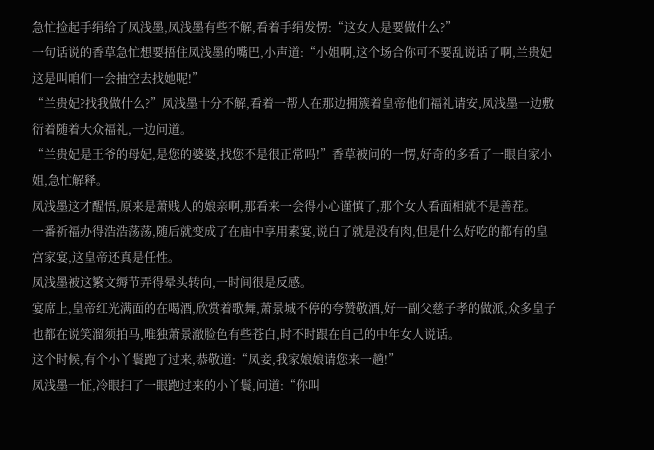急忙捡起手绢给了凤浅墨,凤浅墨有些不解,看着手绢发愣:“这女人是要做什么?”
一句话说的香草急忙想要捂住凤浅墨的嘴巴,小声道:“小姐啊,这个场合你可不要乱说话了啊,兰贵妃这是叫咱们一会抽空去找她呢!”
“兰贵妃?找我做什么?”凤浅墨十分不解,看着一帮人在那边拥簇着皇帝他们福礼请安,凤浅墨一边敷衍着随着大众福礼,一边问道。
“兰贵妃是王爷的母妃,是您的婆婆,找您不是很正常吗!”香草被问的一愣,好奇的多看了一眼自家小姐,急忙解释。
凤浅墨这才醒悟,原来是萧贱人的娘亲啊,那看来一会得小心谨慎了,那个女人看面相就不是善茬。
一番祈福办得浩浩荡荡,随后就变成了在庙中享用素宴,说白了就是没有肉,但是什么好吃的都有的皇宫家宴,这皇帝还真是任性。
凤浅墨被这繁文缛节弄得晕头转向,一时间很是反感。
宴席上,皇帝红光满面的在喝酒,欣赏着歌舞,萧景城不停的夸赞敬酒,好一副父慈子孝的做派,众多皇子也都在说笑溜须拍马,唯独萧景澈脸色有些苍白,时不时跟在自己的中年女人说话。
这个时候,有个小丫鬟跑了过来,恭敬道:“凤妾,我家娘娘请您来一趟!”
凤浅墨一怔,冷眼扫了一眼跑过来的小丫鬟,问道:“你叫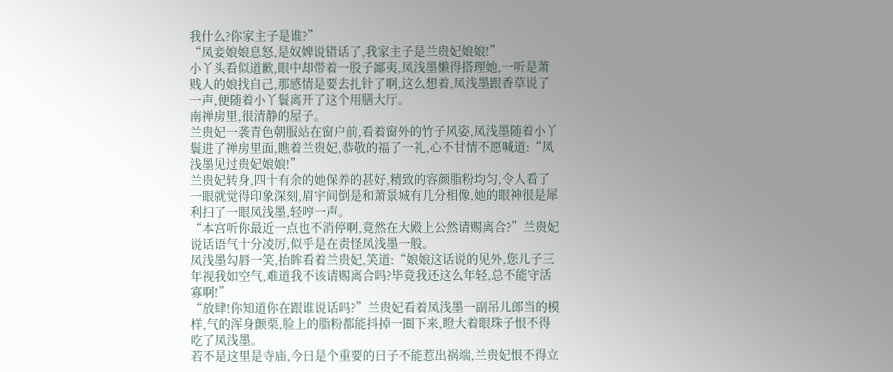我什么?你家主子是谁?”
“凤妾娘娘息怒,是奴婢说错话了,我家主子是兰贵妃娘娘!”
小丫头看似道歉,眼中却带着一股子鄙夷,凤浅墨懒得搭理她,一听是萧贱人的娘找自己,那感情是要去扎针了啊,这么想着,凤浅墨跟香草说了一声,便随着小丫鬟离开了这个用膳大厅。
南禅房里,很清静的屋子。
兰贵妃一袭青色朝服站在窗户前,看着窗外的竹子风姿,凤浅墨随着小丫鬟进了禅房里面,瞧着兰贵妃,恭敬的福了一礼,心不甘情不愿喊道:“凤浅墨见过贵妃娘娘!”
兰贵妃转身,四十有余的她保养的甚好,精致的容颜脂粉均匀,令人看了一眼就觉得印象深刻,眉宇间倒是和萧景城有几分相像,她的眼神很是犀利扫了一眼凤浅墨,轻哼一声。
“本宫听你最近一点也不消停啊,竟然在大殿上公然请赐离合?”兰贵妃说话语气十分凌厉,似乎是在责怪凤浅墨一般。
凤浅墨勾唇一笑,抬眸看着兰贵妃,笑道:“娘娘这话说的见外,您儿子三年视我如空气,难道我不该请赐离合吗?毕竟我还这么年轻,总不能守活寡啊!”
“放肆!你知道你在跟谁说话吗?”兰贵妃看着凤浅墨一副吊儿郎当的模样,气的浑身颤栗,脸上的脂粉都能抖掉一圈下来,瞪大着眼珠子恨不得吃了凤浅墨。
若不是这里是寺庙,今日是个重要的日子不能惹出祸端,兰贵妃恨不得立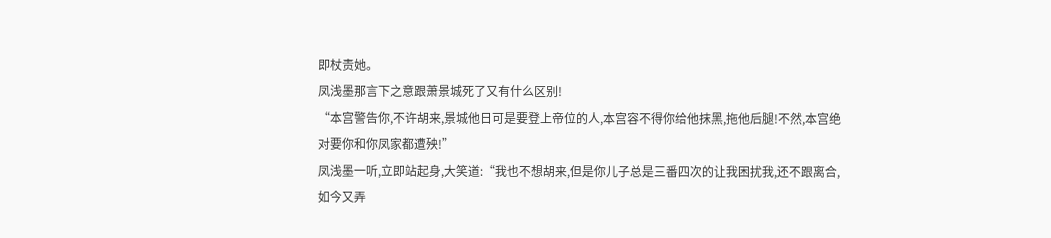即杖责她。
凤浅墨那言下之意跟萧景城死了又有什么区别!
“本宫警告你,不许胡来,景城他日可是要登上帝位的人,本宫容不得你给他抹黑,拖他后腿!不然,本宫绝对要你和你凤家都遭殃!”
凤浅墨一听,立即站起身,大笑道:“我也不想胡来,但是你儿子总是三番四次的让我困扰我,还不跟离合,如今又弄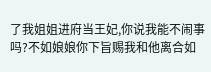了我姐姐进府当王妃,你说我能不闹事吗?不如娘娘你下旨赐我和他离合如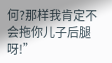何?那样我肯定不会拖你儿子后腿呀!”